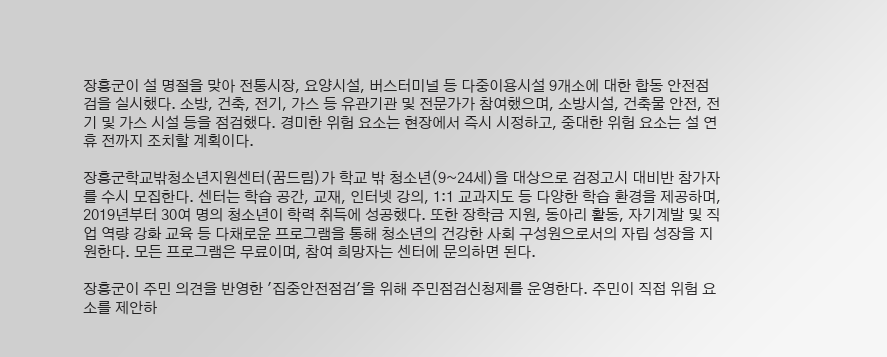장흥군이 설 명절을 맞아 전통시장, 요양시설, 버스터미널 등 다중이용시설 9개소에 대한 합동 안전점검을 실시했다. 소방, 건축, 전기, 가스 등 유관기관 및 전문가가 참여했으며, 소방시설, 건축물 안전, 전기 및 가스 시설 등을 점검했다. 경미한 위험 요소는 현장에서 즉시 시정하고, 중대한 위험 요소는 설 연휴 전까지 조치할 계획이다.

장흥군학교밖청소년지원센터(꿈드림)가 학교 밖 청소년(9~24세)을 대상으로 검정고시 대비반 참가자를 수시 모집한다. 센터는 학습 공간, 교재, 인터넷 강의, 1:1 교과지도 등 다양한 학습 환경을 제공하며, 2019년부터 30여 명의 청소년이 학력 취득에 성공했다. 또한 장학금 지원, 동아리 활동, 자기계발 및 직업 역량 강화 교육 등 다채로운 프로그램을 통해 청소년의 건강한 사회 구성원으로서의 자립 성장을 지원한다. 모든 프로그램은 무료이며, 참여 희망자는 센터에 문의하면 된다.

장흥군이 주민 의견을 반영한 '집중안전점검'을 위해 주민점검신청제를 운영한다. 주민이 직접 위험 요소를 제안하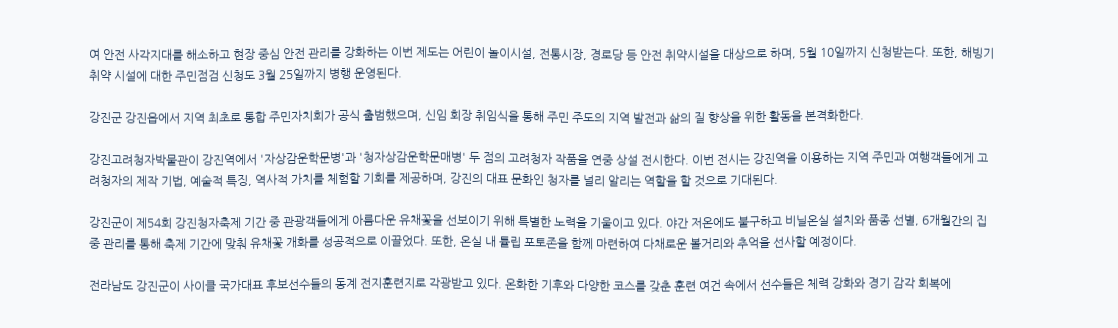여 안전 사각지대를 해소하고 현장 중심 안전 관리를 강화하는 이번 제도는 어린이 놀이시설, 전통시장, 경로당 등 안전 취약시설을 대상으로 하며, 5월 10일까지 신청받는다. 또한, 해빙기 취약 시설에 대한 주민점검 신청도 3월 25일까지 병행 운영된다.

강진군 강진읍에서 지역 최초로 통합 주민자치회가 공식 출범했으며, 신임 회장 취임식을 통해 주민 주도의 지역 발전과 삶의 질 향상을 위한 활동을 본격화한다.

강진고려청자박물관이 강진역에서 '자상감운학문병'과 '청자상감운학문매병' 두 점의 고려청자 작품을 연중 상설 전시한다. 이번 전시는 강진역을 이용하는 지역 주민과 여행객들에게 고려청자의 제작 기법, 예술적 특징, 역사적 가치를 체험할 기회를 제공하며, 강진의 대표 문화인 청자를 널리 알리는 역할을 할 것으로 기대된다.

강진군이 제54회 강진청자축제 기간 중 관광객들에게 아름다운 유채꽃을 선보이기 위해 특별한 노력을 기울이고 있다. 야간 저온에도 불구하고 비닐온실 설치와 품종 선별, 6개월간의 집중 관리를 통해 축제 기간에 맞춰 유채꽃 개화를 성공적으로 이끌었다. 또한, 온실 내 튤립 포토존을 함께 마련하여 다채로운 볼거리와 추억을 선사할 예정이다.

전라남도 강진군이 사이클 국가대표 후보선수들의 동계 전지훈련지로 각광받고 있다. 온화한 기후와 다양한 코스를 갖춘 훈련 여건 속에서 선수들은 체력 강화와 경기 감각 회복에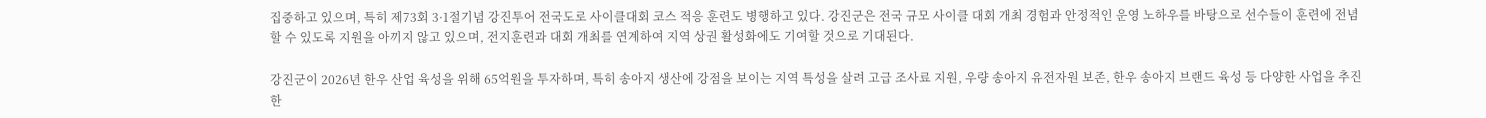집중하고 있으며, 특히 제73회 3·1절기념 강진투어 전국도로 사이클대회 코스 적응 훈련도 병행하고 있다. 강진군은 전국 규모 사이클 대회 개최 경험과 안정적인 운영 노하우를 바탕으로 선수들이 훈련에 전념할 수 있도록 지원을 아끼지 않고 있으며, 전지훈련과 대회 개최를 연계하여 지역 상권 활성화에도 기여할 것으로 기대된다.

강진군이 2026년 한우 산업 육성을 위해 65억원을 투자하며, 특히 송아지 생산에 강점을 보이는 지역 특성을 살려 고급 조사료 지원, 우량 송아지 유전자원 보존, 한우 송아지 브랜드 육성 등 다양한 사업을 추진한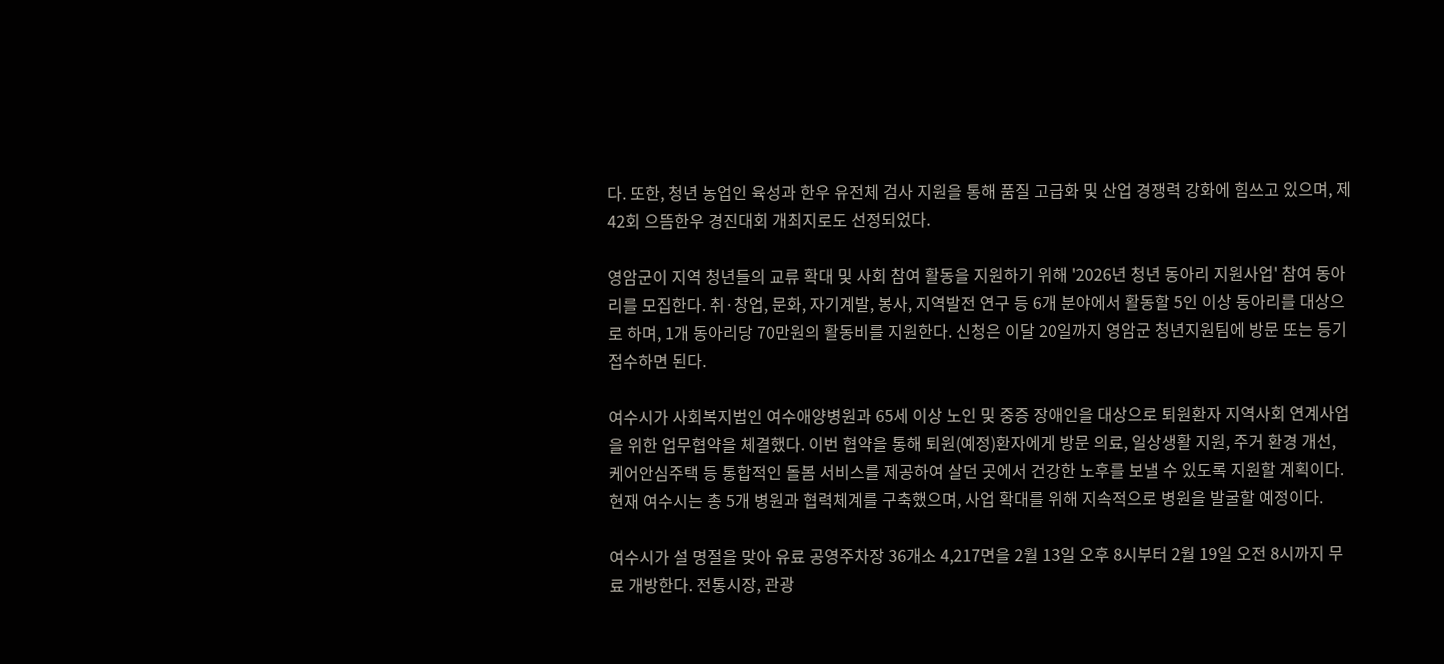다. 또한, 청년 농업인 육성과 한우 유전체 검사 지원을 통해 품질 고급화 및 산업 경쟁력 강화에 힘쓰고 있으며, 제42회 으뜸한우 경진대회 개최지로도 선정되었다.

영암군이 지역 청년들의 교류 확대 및 사회 참여 활동을 지원하기 위해 '2026년 청년 동아리 지원사업' 참여 동아리를 모집한다. 취·창업, 문화, 자기계발, 봉사, 지역발전 연구 등 6개 분야에서 활동할 5인 이상 동아리를 대상으로 하며, 1개 동아리당 70만원의 활동비를 지원한다. 신청은 이달 20일까지 영암군 청년지원팀에 방문 또는 등기 접수하면 된다.

여수시가 사회복지법인 여수애양병원과 65세 이상 노인 및 중증 장애인을 대상으로 퇴원환자 지역사회 연계사업을 위한 업무협약을 체결했다. 이번 협약을 통해 퇴원(예정)환자에게 방문 의료, 일상생활 지원, 주거 환경 개선, 케어안심주택 등 통합적인 돌봄 서비스를 제공하여 살던 곳에서 건강한 노후를 보낼 수 있도록 지원할 계획이다. 현재 여수시는 총 5개 병원과 협력체계를 구축했으며, 사업 확대를 위해 지속적으로 병원을 발굴할 예정이다.

여수시가 설 명절을 맞아 유료 공영주차장 36개소 4,217면을 2월 13일 오후 8시부터 2월 19일 오전 8시까지 무료 개방한다. 전통시장, 관광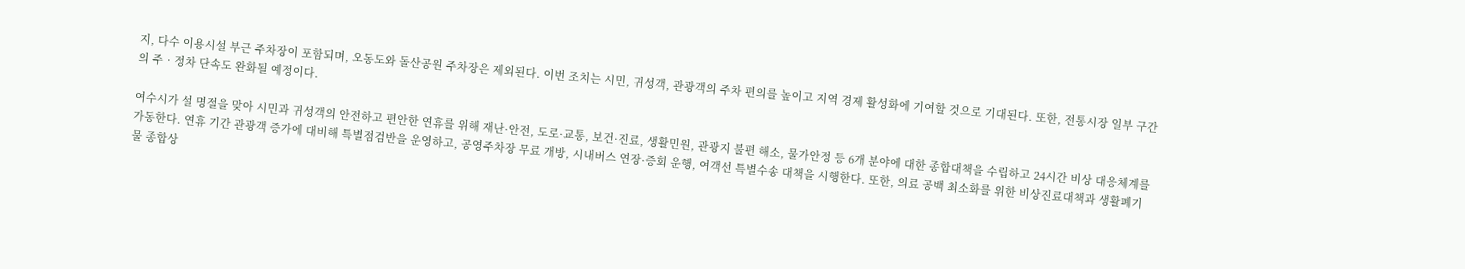지, 다수 이용시설 부근 주차장이 포함되며, 오동도와 돌산공원 주차장은 제외된다. 이번 조치는 시민, 귀성객, 관광객의 주차 편의를 높이고 지역 경제 활성화에 기여할 것으로 기대된다. 또한, 전통시장 일부 구간의 주‧정차 단속도 완화될 예정이다.

여수시가 설 명절을 맞아 시민과 귀성객의 안전하고 편안한 연휴를 위해 재난·안전, 도로·교통, 보건·진료, 생활민원, 관광지 불편 해소, 물가안정 등 6개 분야에 대한 종합대책을 수립하고 24시간 비상 대응체계를 가동한다. 연휴 기간 관광객 증가에 대비해 특별점검반을 운영하고, 공영주차장 무료 개방, 시내버스 연장·증회 운행, 여객선 특별수송 대책을 시행한다. 또한, 의료 공백 최소화를 위한 비상진료대책과 생활폐기물 종합상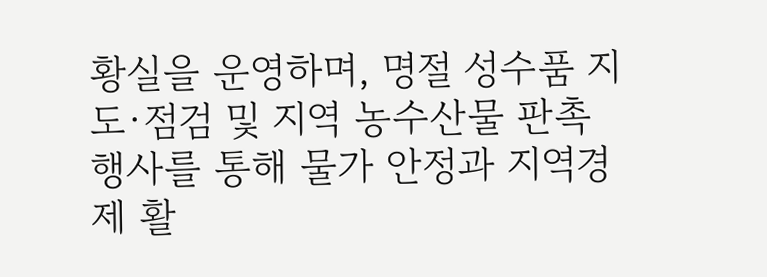황실을 운영하며, 명절 성수품 지도·점검 및 지역 농수산물 판촉 행사를 통해 물가 안정과 지역경제 활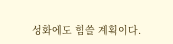성화에도 힘쓸 계획이다.